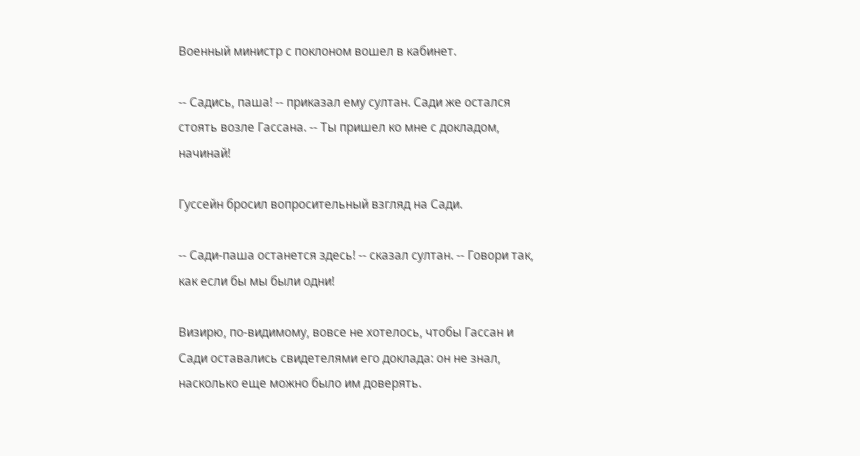Военный министр с поклоном вошел в кабинет.

-- Садись, паша! -- приказал ему султан. Сади же остался стоять возле Гассана. -- Ты пришел ко мне с докладом, начинай!

Гуссейн бросил вопросительный взгляд на Сади.

-- Сади-паша останется здесь! -- сказал султан. -- Говори так, как если бы мы были одни!

Визирю, по-видимому, вовсе не хотелось, чтобы Гассан и Сади оставались свидетелями его доклада: он не знал, насколько еще можно было им доверять.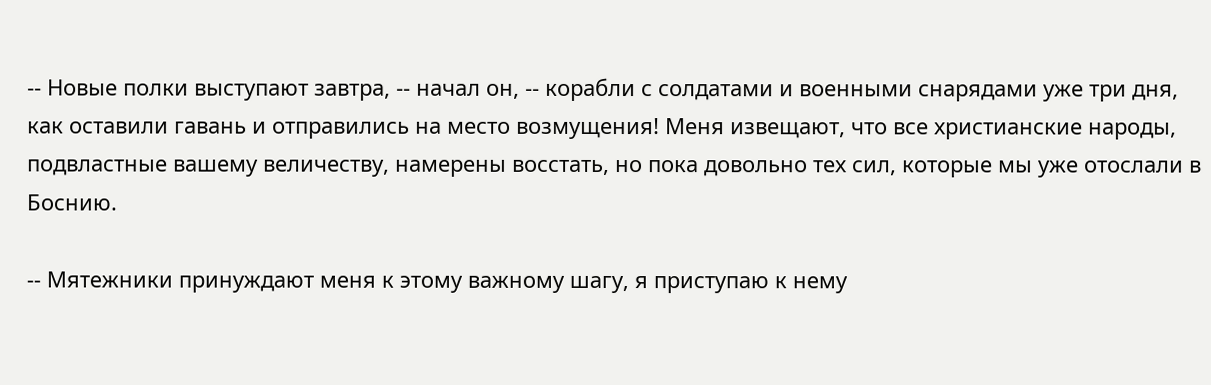-- Новые полки выступают завтра, -- начал он, -- корабли с солдатами и военными снарядами уже три дня, как оставили гавань и отправились на место возмущения! Меня извещают, что все христианские народы, подвластные вашему величеству, намерены восстать, но пока довольно тех сил, которые мы уже отослали в Боснию.

-- Мятежники принуждают меня к этому важному шагу, я приступаю к нему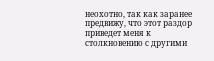неохотно, так как заранее предвижу, что этот раздор приведет меня к столкновению с другими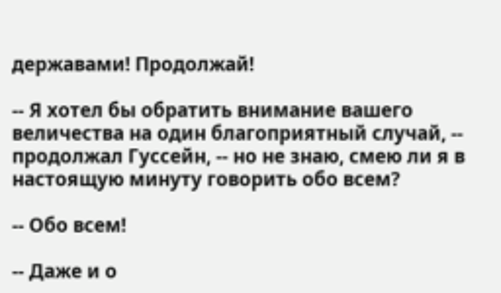державами! Продолжай!

-- Я хотел бы обратить внимание вашего величества на один благоприятный случай, -- продолжал Гуссейн, -- но не знаю, смею ли я в настоящую минуту говорить обо всем?

-- Обо всем!

-- Даже и о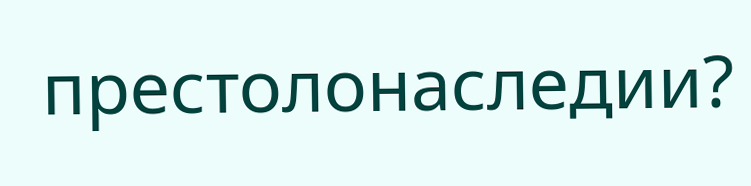престолонаследии?